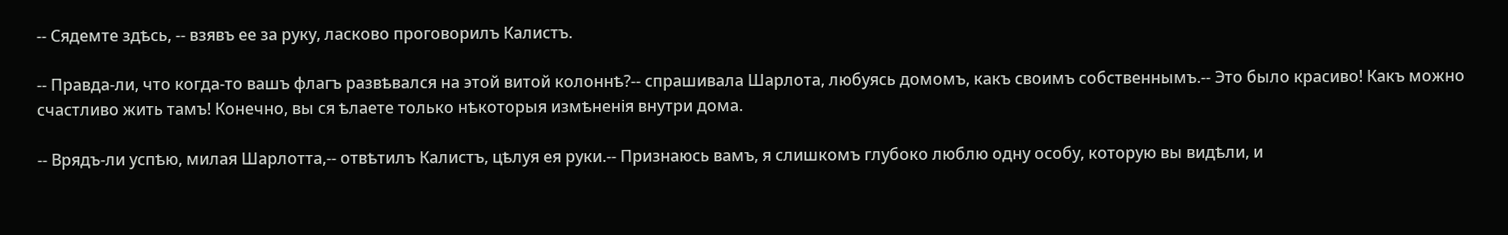-- Сядемте здѣсь, -- взявъ ее за руку, ласково проговорилъ Калистъ.

-- Правда-ли, что когда-то вашъ флагъ развѣвался на этой витой колоннѣ?-- спрашивала Шарлота, любуясь домомъ, какъ своимъ собственнымъ.-- Это было красиво! Какъ можно счастливо жить тамъ! Конечно, вы ся ѣлаете только нѣкоторыя измѣненія внутри дома.

-- Врядъ-ли успѣю, милая Шарлотта,-- отвѣтилъ Калистъ, цѣлуя ея руки.-- Признаюсь вамъ, я слишкомъ глубоко люблю одну особу, которую вы видѣли, и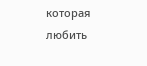которая любить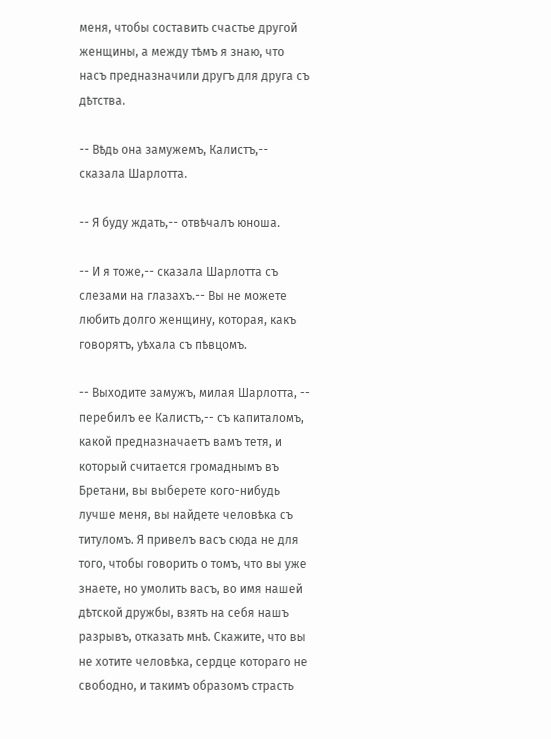меня, чтобы составить счастье другой женщины, а между тѣмъ я знаю, что насъ предназначили другъ для друга съ дѣтства.

-- Вѣдь она замужемъ, Калистъ,-- сказала Шарлотта.

-- Я буду ждать,-- отвѣчалъ юноша.

-- И я тоже,-- сказала Шарлотта съ слезами на глазахъ.-- Вы не можете любить долго женщину, которая, какъ говорятъ, уѣхала съ пѣвцомъ.

-- Выходите замужъ, милая Шарлотта, -- перебилъ ее Калистъ,-- съ капиталомъ, какой предназначаетъ вамъ тетя, и который считается громаднымъ въ Бретани, вы выберете кого-нибудь лучше меня, вы найдете человѣка съ титуломъ. Я привелъ васъ сюда не для того, чтобы говорить о томъ, что вы уже знаете, но умолить васъ, во имя нашей дѣтской дружбы, взять на себя нашъ разрывъ, отказать мнѣ. Скажите, что вы не хотите человѣка, сердце котораго не свободно, и такимъ образомъ страсть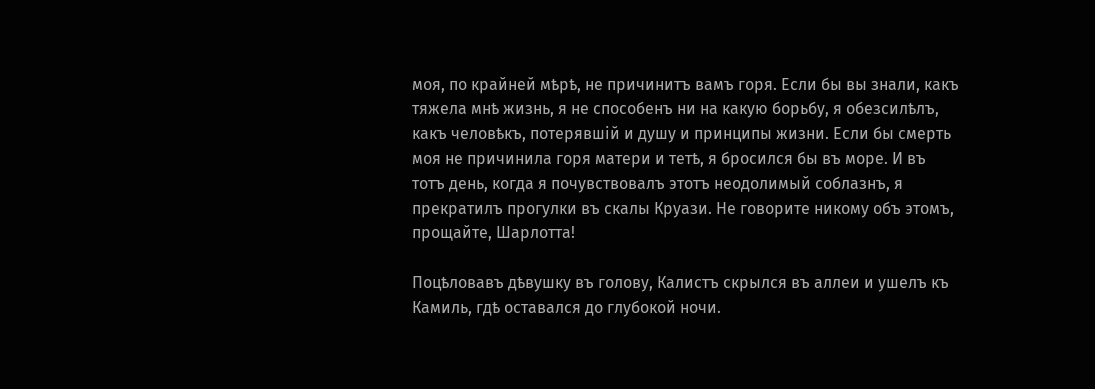моя, по крайней мѣрѣ, не причинитъ вамъ горя. Если бы вы знали, какъ тяжела мнѣ жизнь, я не способенъ ни на какую борьбу, я обезсилѣлъ, какъ человѣкъ, потерявшій и душу и принципы жизни. Если бы смерть моя не причинила горя матери и тетѣ, я бросился бы въ море. И въ тотъ день, когда я почувствовалъ этотъ неодолимый соблазнъ, я прекратилъ прогулки въ скалы Круази. Не говорите никому объ этомъ, прощайте, Шарлотта!

Поцѣловавъ дѣвушку въ голову, Калистъ скрылся въ аллеи и ушелъ къ Камиль, гдѣ оставался до глубокой ночи.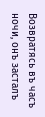Возвратясь въ часъ ночи, онъ засталъ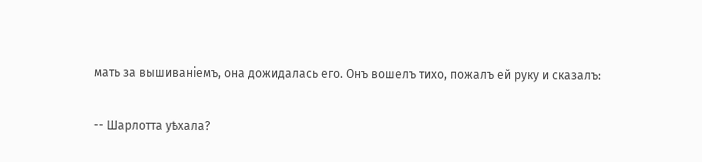мать за вышиваніемъ, она дожидалась его. Онъ вошелъ тихо, пожалъ ей руку и сказалъ:

-- Шарлотта уѣхала?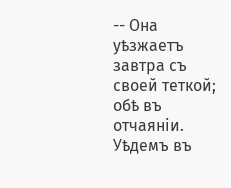-- Она уѣзжаетъ завтра съ своей теткой; обѣ въ отчаяніи. Уѣдемъ въ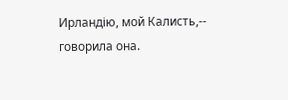Ирландію, мой Калисть,-- говорила она.